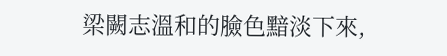梁闕志溫和的臉色黯淡下來,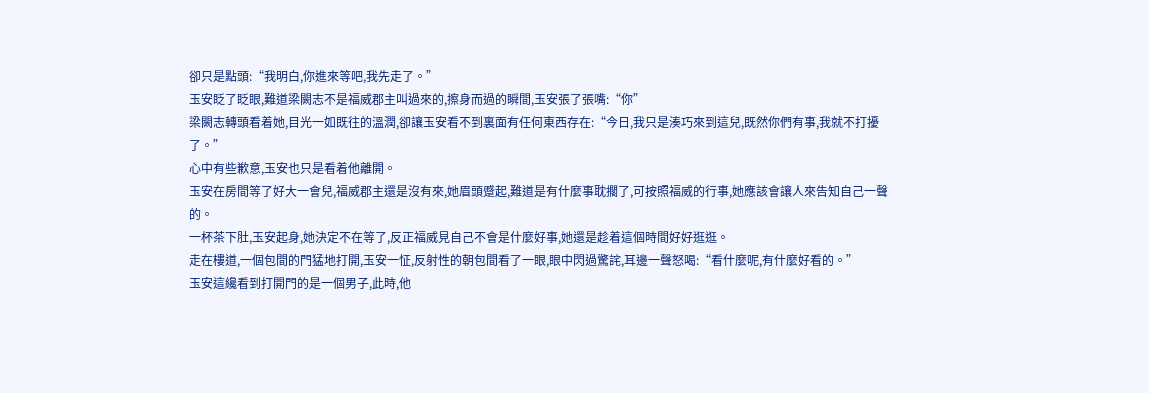卻只是點頭:“我明白,你進來等吧,我先走了。”
玉安眨了眨眼,難道梁闕志不是福威郡主叫過來的,擦身而過的瞬間,玉安張了張嘴:“你”
梁闕志轉頭看着她,目光一如既往的溫潤,卻讓玉安看不到裏面有任何東西存在:“今日,我只是湊巧來到這兒,既然你們有事,我就不打擾了。”
心中有些歉意,玉安也只是看着他離開。
玉安在房間等了好大一會兒,福威郡主還是沒有來,她眉頭蹙起,難道是有什麼事耽擱了,可按照福威的行事,她應該會讓人來告知自己一聲的。
一杯茶下肚,玉安起身,她決定不在等了,反正福威見自己不會是什麼好事,她還是趁着這個時間好好逛逛。
走在樓道,一個包間的門猛地打開,玉安一怔,反射性的朝包間看了一眼,眼中閃過驚詫,耳邊一聲怒喝:“看什麼呢,有什麼好看的。”
玉安這纔看到打開門的是一個男子,此時,他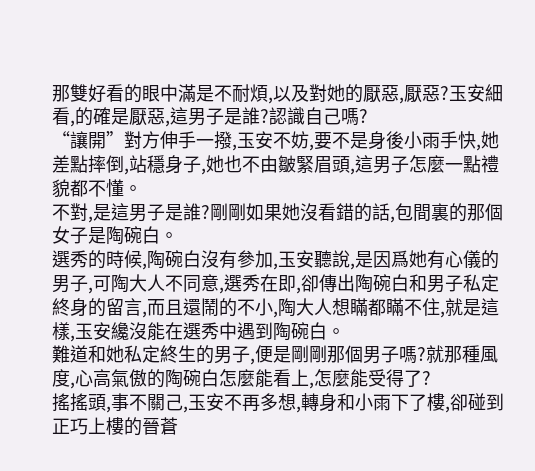那雙好看的眼中滿是不耐煩,以及對她的厭惡,厭惡?玉安細看,的確是厭惡,這男子是誰?認識自己嗎?
“讓開”對方伸手一撥,玉安不妨,要不是身後小雨手快,她差點摔倒,站穩身子,她也不由皺緊眉頭,這男子怎麼一點禮貌都不懂。
不對,是這男子是誰?剛剛如果她沒看錯的話,包間裏的那個女子是陶碗白。
選秀的時候,陶碗白沒有參加,玉安聽說,是因爲她有心儀的男子,可陶大人不同意,選秀在即,卻傳出陶碗白和男子私定終身的留言,而且還鬧的不小,陶大人想瞞都瞞不住,就是這樣,玉安纔沒能在選秀中遇到陶碗白。
難道和她私定終生的男子,便是剛剛那個男子嗎?就那種風度,心高氣傲的陶碗白怎麼能看上,怎麼能受得了?
搖搖頭,事不關己,玉安不再多想,轉身和小雨下了樓,卻碰到正巧上樓的晉蒼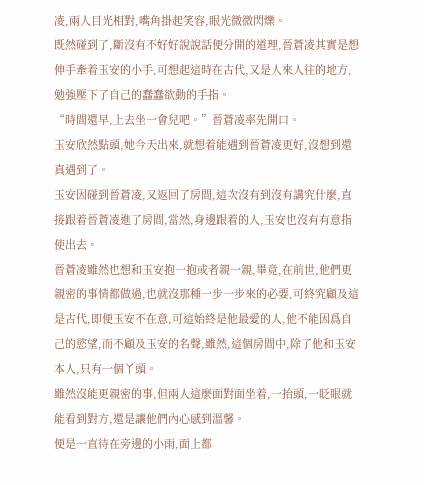凌,兩人目光相對,嘴角掛起笑容,眼光微微閃爍。
既然碰到了,斷沒有不好好說說話便分開的道理,晉蒼凌其實是想伸手牽着玉安的小手,可想起這時在古代,又是人來人往的地方,勉強壓下了自己的蠢蠢欲動的手指。
“時間還早,上去坐一會兒吧。”晉蒼凌率先開口。
玉安欣然點頭,她今天出來,就想着能遇到晉蒼凌更好,沒想到還真遇到了。
玉安因碰到晉蒼凌,又返回了房間,這次沒有到沒有講究什麼,直接跟着晉蒼凌進了房間,當然,身邊跟着的人,玉安也沒有有意指使出去。
晉蒼凌雖然也想和玉安抱一抱或者親一親,畢竟,在前世,他們更親密的事情都做過,也就沒那種一步一步來的必要,可終究顧及這是古代,即便玉安不在意,可這始終是他最愛的人,他不能因爲自己的慾望,而不顧及玉安的名聲,雖然,這個房間中,除了他和玉安本人,只有一個丫頭。
雖然沒能更親密的事,但兩人這麼面對面坐着,一抬頭,一眨眼就能看到對方,還是讓他們內心感到溫馨。
便是一直待在旁邊的小雨,面上都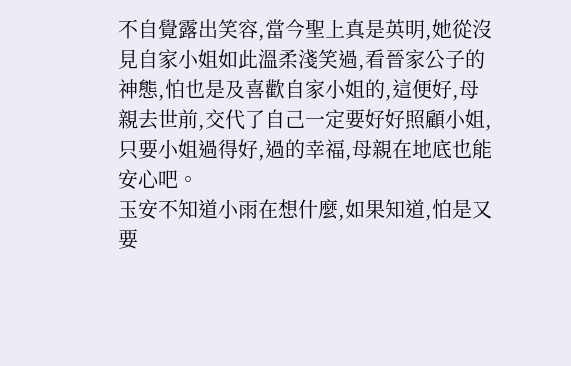不自覺露出笑容,當今聖上真是英明,她從沒見自家小姐如此溫柔淺笑過,看晉家公子的神態,怕也是及喜歡自家小姐的,這便好,母親去世前,交代了自己一定要好好照顧小姐,只要小姐過得好,過的幸福,母親在地底也能安心吧。
玉安不知道小雨在想什麼,如果知道,怕是又要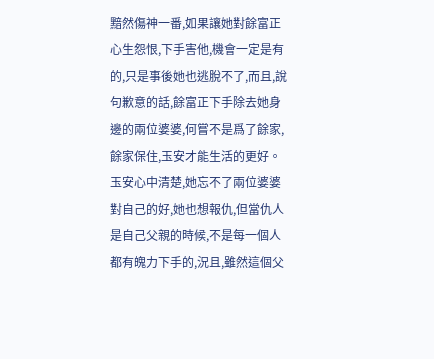黯然傷神一番,如果讓她對餘富正心生怨恨,下手害他,機會一定是有的,只是事後她也逃脫不了,而且,說句歉意的話,餘富正下手除去她身邊的兩位婆婆,何嘗不是爲了餘家,餘家保住,玉安才能生活的更好。
玉安心中清楚,她忘不了兩位婆婆對自己的好,她也想報仇,但當仇人是自己父親的時候,不是每一個人都有魄力下手的,況且,雖然這個父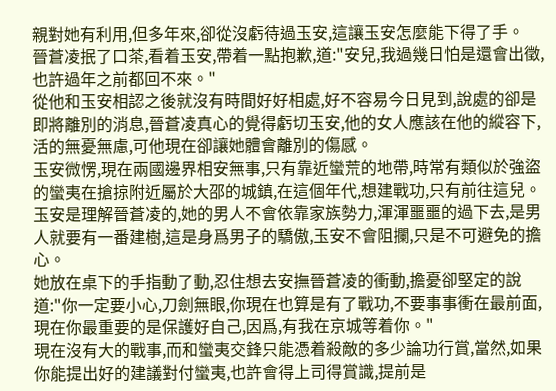親對她有利用,但多年來,卻從沒虧待過玉安,這讓玉安怎麼能下得了手。
晉蒼凌抿了口茶,看着玉安,帶着一點抱歉,道:"安兒,我過幾日怕是還會出徵,也許過年之前都回不來。"
從他和玉安相認之後就沒有時間好好相處,好不容易今日見到,說處的卻是即將離別的消息,晉蒼凌真心的覺得虧切玉安,他的女人應該在他的縱容下,活的無憂無慮,可他現在卻讓她體會離別的傷感。
玉安微愣,現在兩國邊界相安無事,只有靠近蠻荒的地帶,時常有類似於強盜的蠻夷在搶掠附近屬於大邵的城鎮,在這個年代,想建戰功,只有前往這兒。
玉安是理解晉蒼凌的,她的男人不會依靠家族勢力,渾渾噩噩的過下去,是男人就要有一番建樹,這是身爲男子的驕傲,玉安不會阻攔,只是不可避免的擔心。
她放在桌下的手指動了動,忍住想去安撫晉蒼凌的衝動,擔憂卻堅定的說道:"你一定要小心,刀劍無眼,你現在也算是有了戰功,不要事事衝在最前面,現在你最重要的是保護好自己,因爲,有我在京城等着你。"
現在沒有大的戰事,而和蠻夷交鋒只能憑着殺敵的多少論功行賞,當然,如果你能提出好的建議對付蠻夷,也許會得上司得賞識,提前是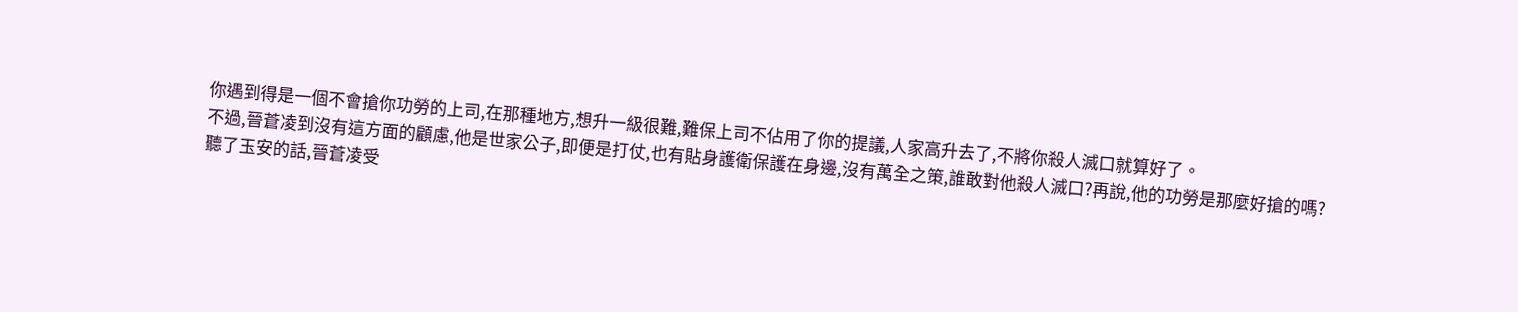你遇到得是一個不會搶你功勞的上司,在那種地方,想升一級很難,難保上司不佔用了你的提議,人家高升去了,不將你殺人滅口就算好了。
不過,晉蒼凌到沒有這方面的顧慮,他是世家公子,即便是打仗,也有貼身護衛保護在身邊,沒有萬全之策,誰敢對他殺人滅口?再說,他的功勞是那麼好搶的嗎?
聽了玉安的話,晉蒼凌受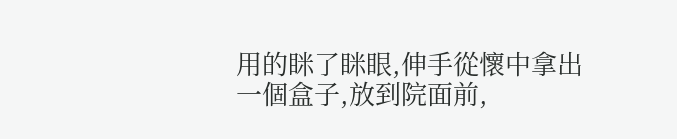用的眯了眯眼,伸手從懷中拿出一個盒子,放到院面前,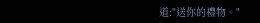道:"送你的禮物。"